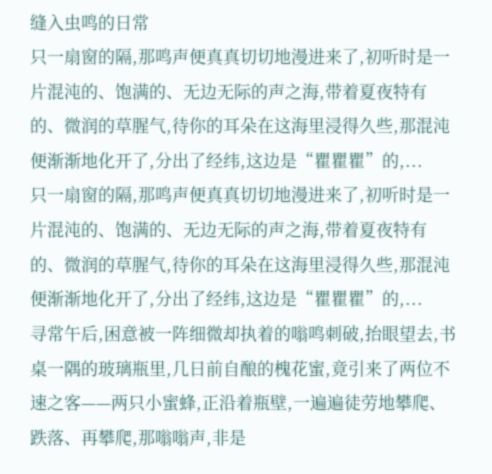缝入虫鸣的日常
只一扇窗的隔,那鸣声便真真切切地漫进来了,初听时是一片混沌的、饱满的、无边无际的声之海,带着夏夜特有的、微润的草腥气,待你的耳朵在这海里浸得久些,那混沌便渐渐地化开了,分出了经纬,这边是“瞿瞿瞿”的,...
只一扇窗的隔,那鸣声便真真切切地漫进来了,初听时是一片混沌的、饱满的、无边无际的声之海,带着夏夜特有的、微润的草腥气,待你的耳朵在这海里浸得久些,那混沌便渐渐地化开了,分出了经纬,这边是“瞿瞿瞿”的,...
寻常午后,困意被一阵细微却执着的嗡鸣刺破,抬眼望去,书桌一隅的玻璃瓶里,几日前自酿的槐花蜜,竟引来了两位不速之客——两只小蜜蜂,正沿着瓶壁,一遍遍徒劳地攀爬、跌落、再攀爬,那嗡嗡声,非是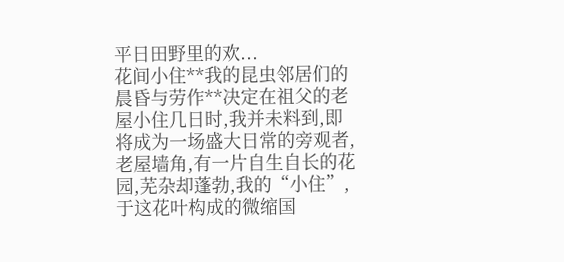平日田野里的欢...
花间小住**我的昆虫邻居们的晨昏与劳作**决定在祖父的老屋小住几日时,我并未料到,即将成为一场盛大日常的旁观者,老屋墙角,有一片自生自长的花园,芜杂却蓬勃,我的“小住”,于这花叶构成的微缩国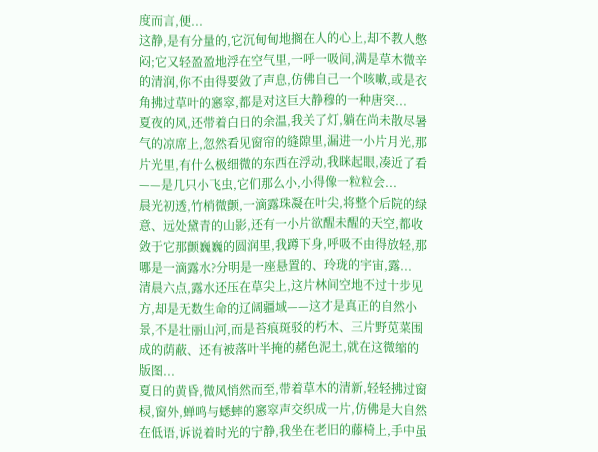度而言,便...
这静,是有分量的,它沉甸甸地搁在人的心上,却不教人憋闷;它又轻盈盈地浮在空气里,一呼一吸间,满是草木微辛的清润,你不由得要敛了声息,仿佛自己一个咳嗽,或是衣角拂过草叶的窸窣,都是对这巨大静穆的一种唐突...
夏夜的风,还带着白日的余温,我关了灯,躺在尚未散尽暑气的凉席上,忽然看见窗帘的缝隙里,漏进一小片月光,那片光里,有什么极细微的东西在浮动,我眯起眼,凑近了看——是几只小飞虫,它们那么小,小得像一粒粒会...
晨光初透,竹梢微颤,一滴露珠凝在叶尖,将整个后院的绿意、远处黛青的山影,还有一小片欲醒未醒的天空,都收敛于它那颤巍巍的圆润里,我蹲下身,呼吸不由得放轻,那哪是一滴露水?分明是一座悬置的、玲珑的宇宙,露...
清晨六点,露水还压在草尖上,这片林间空地不过十步见方,却是无数生命的辽阔疆域——这才是真正的自然小景,不是壮丽山河,而是苔痕斑驳的朽木、三片野苋菜围成的荫蔽、还有被落叶半掩的赭色泥土,就在这微缩的版图...
夏日的黄昏,微风悄然而至,带着草木的清新,轻轻拂过窗棂,窗外,蝉鸣与蟋蟀的窸窣声交织成一片,仿佛是大自然在低语,诉说着时光的宁静,我坐在老旧的藤椅上,手中虽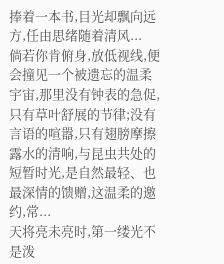捧着一本书,目光却飘向远方,任由思绪随着清风...
倘若你肯俯身,放低视线,便会撞见一个被遗忘的温柔宇宙,那里没有钟表的急促,只有草叶舒展的节律;没有言语的喧嚣,只有翅膀摩擦露水的清响,与昆虫共处的短暂时光,是自然最轻、也最深情的馈赠,这温柔的邀约,常...
天将亮未亮时,第一缕光不是泼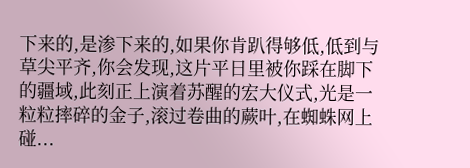下来的,是渗下来的,如果你肯趴得够低,低到与草尖平齐,你会发现,这片平日里被你踩在脚下的疆域,此刻正上演着苏醒的宏大仪式,光是一粒粒摔碎的金子,滚过卷曲的蕨叶,在蜘蛛网上碰...